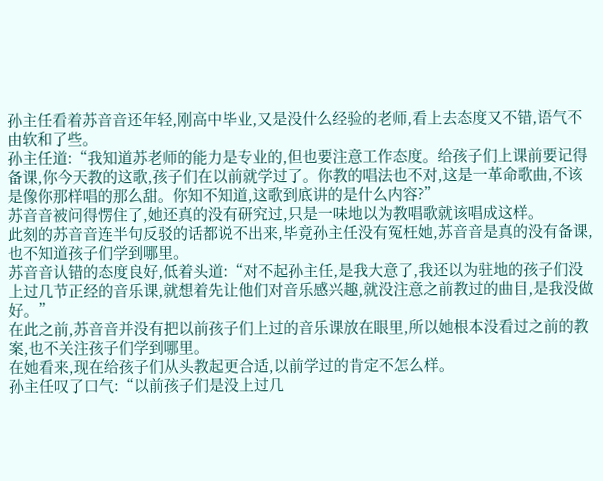孙主任看着苏音音还年轻,刚高中毕业,又是没什么经验的老师,看上去态度又不错,语气不由软和了些。
孙主任道:“我知道苏老师的能力是专业的,但也要注意工作态度。给孩子们上课前要记得备课,你今天教的这歌,孩子们在以前就学过了。你教的唱法也不对,这是一革命歌曲,不该是像你那样唱的那么甜。你知不知道,这歌到底讲的是什么内容?”
苏音音被问得愣住了,她还真的没有研究过,只是一味地以为教唱歌就该唱成这样。
此刻的苏音音连半句反驳的话都说不出来,毕竟孙主任没有冤枉她,苏音音是真的没有备课,也不知道孩子们学到哪里。
苏音音认错的态度良好,低着头道:“对不起孙主任,是我大意了,我还以为驻地的孩子们没上过几节正经的音乐课,就想着先让他们对音乐感兴趣,就没注意之前教过的曲目,是我没做好。”
在此之前,苏音音并没有把以前孩子们上过的音乐课放在眼里,所以她根本没看过之前的教案,也不关注孩子们学到哪里。
在她看来,现在给孩子们从头教起更合适,以前学过的肯定不怎么样。
孙主任叹了口气:“以前孩子们是没上过几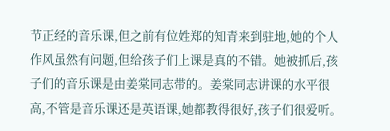节正经的音乐课,但之前有位姓郑的知青来到驻地,她的个人作风虽然有问题,但给孩子们上课是真的不错。她被抓后,孩子们的音乐课是由姜棠同志带的。姜棠同志讲课的水平很高,不管是音乐课还是英语课,她都教得很好,孩子们很爱听。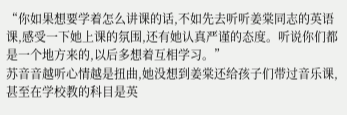“你如果想要学着怎么讲课的话,不如先去听听姜棠同志的英语课,感受一下她上课的氛围,还有她认真严谨的态度。听说你们都是一个地方来的,以后多想着互相学习。”
苏音音越听心情越是扭曲,她没想到姜棠还给孩子们带过音乐课,甚至在学校教的科目是英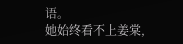语。
她始终看不上姜棠,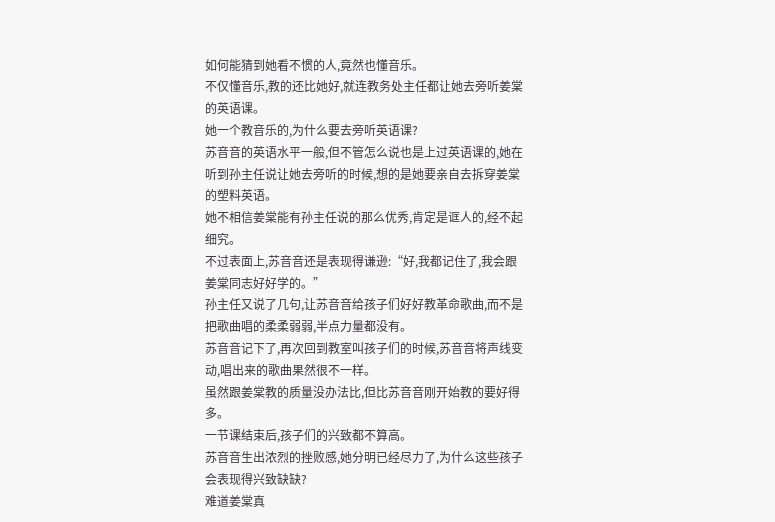如何能猜到她看不惯的人,竟然也懂音乐。
不仅懂音乐,教的还比她好,就连教务处主任都让她去旁听姜棠的英语课。
她一个教音乐的,为什么要去旁听英语课?
苏音音的英语水平一般,但不管怎么说也是上过英语课的,她在听到孙主任说让她去旁听的时候,想的是她要亲自去拆穿姜棠的塑料英语。
她不相信姜棠能有孙主任说的那么优秀,肯定是诓人的,经不起细究。
不过表面上,苏音音还是表现得谦逊:“好,我都记住了,我会跟姜棠同志好好学的。”
孙主任又说了几句,让苏音音给孩子们好好教革命歌曲,而不是把歌曲唱的柔柔弱弱,半点力量都没有。
苏音音记下了,再次回到教室叫孩子们的时候,苏音音将声线变动,唱出来的歌曲果然很不一样。
虽然跟姜棠教的质量没办法比,但比苏音音刚开始教的要好得多。
一节课结束后,孩子们的兴致都不算高。
苏音音生出浓烈的挫败感,她分明已经尽力了,为什么这些孩子会表现得兴致缺缺?
难道姜棠真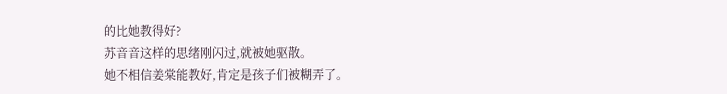的比她教得好?
苏音音这样的思绪刚闪过,就被她驱散。
她不相信姜棠能教好,肯定是孩子们被糊弄了。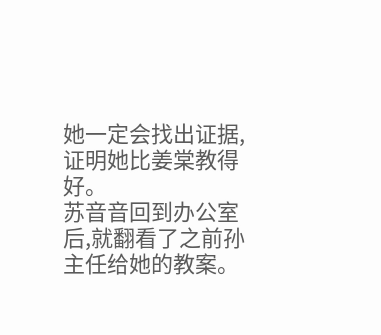她一定会找出证据,证明她比姜棠教得好。
苏音音回到办公室后,就翻看了之前孙主任给她的教案。